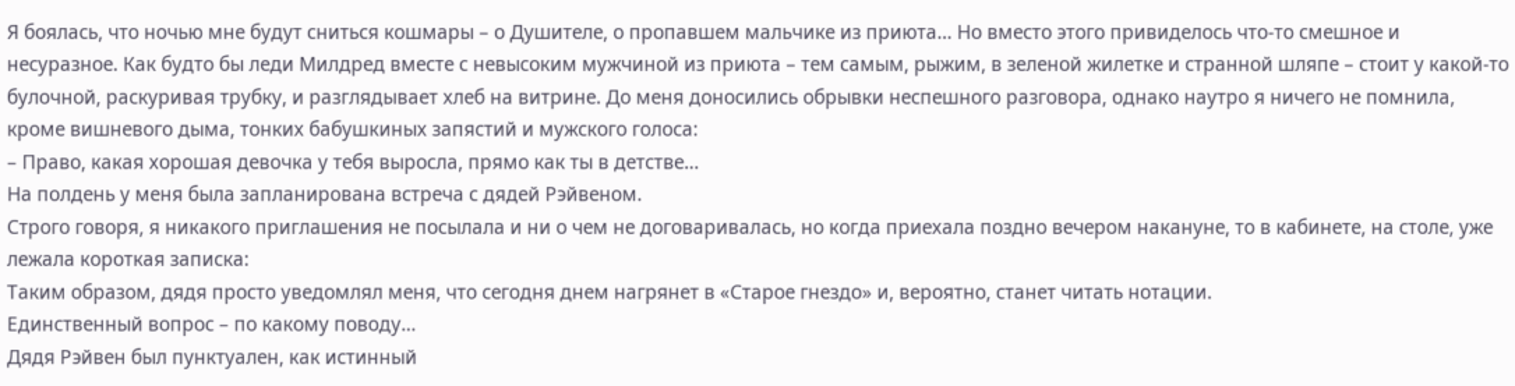Я боялась, что ночью мне будут сниться кошмары – о Душителе, о пропавшем мальчике из приюта… Но вместо этого привиделось что-то смешное и несуразное. Как будто бы леди Милдред вместе с невысоким мужчиной из приюта – тем самым, рыжим, в зеленой жилетке и странной шляпе – стоит у какой-то булочной, раскуривая трубку, и разглядывает хлеб на витрине. До меня доносились обрывки неспешного разговора, однако наутро я ничего не помнила, кроме вишневого дыма, тонких бабушкиных запястий и мужского голоса:
– Право, какая хорошая девочка у тебя выросла, прямо как ты в детстве…
На полдень у меня была запланирована встреча с дядей Рэйвеном.
Строго говоря, я никакого приглашения не посылала и ни о чем не договаривалась, но когда приехала поздно вечером накануне, то в кабинете, на столе, уже лежала короткая записка:
Таким образом, дядя просто уведомлял меня, что сегодня днем нагрянет в «Старое гнездо» и, вероятно, станет читать нотации.
Единственный вопрос – по какому поводу…
Дядя Рэйвен был пунктуален, как истинный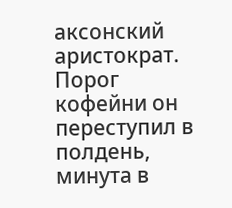аксонский аристократ.
Порог кофейни он переступил в полдень, минута в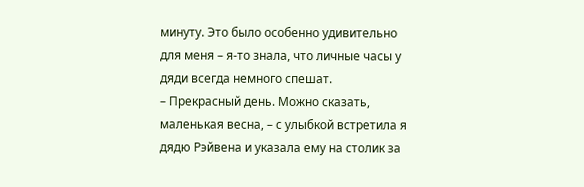минуту. Это было особенно удивительно для меня – я-то знала, что личные часы у дяди всегда немного спешат.
– Прекрасный день. Можно сказать, маленькая весна, – с улыбкой встретила я дядю Рэйвена и указала ему на столик за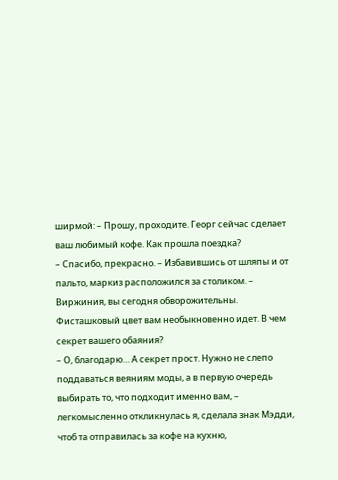ширмой: – Прошу, проходите. Георг сейчас сделает ваш любимый кофе. Как прошла поездка?
– Спасибо, прекрасно. – Избавившись от шляпы и от пальто, маркиз расположился за столиком. – Виржиния, вы сегодня обворожительны. Фисташковый цвет вам необыкновенно идет. В чем секрет вашего обаяния?
– О, благодарю… А секрет прост. Нужно не слепо поддаваться веяниям моды, а в первую очередь выбирать то, что подходит именно вам, – легкомысленно откликнулась я, сделала знак Мэдди, чтоб та отправилась за кофе на кухню,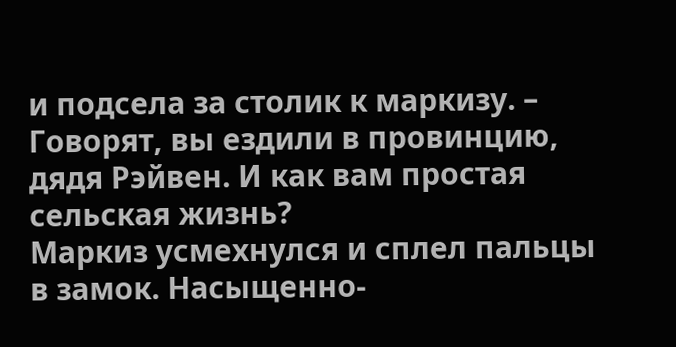и подсела за столик к маркизу. – Говорят, вы ездили в провинцию, дядя Рэйвен. И как вам простая сельская жизнь?
Маркиз усмехнулся и сплел пальцы в замок. Насыщенно-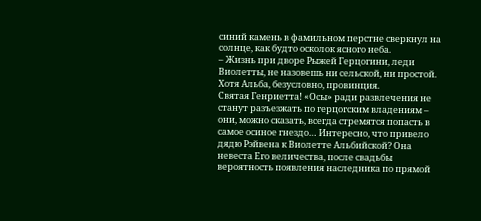синий камень в фамильном перстне сверкнул на солнце, как будто осколок ясного неба.
– Жизнь при дворе Рыжей Герцогини, леди Виолетты, не назовешь ни сельской, ни простой. Хотя Альба, безусловно, провинция.
Святая Генриетта! «Осы» ради развлечения не станут разъезжать по герцогским владениям – они, можно сказать, всегда стремятся попасть в самое осиное гнездо… Интересно, что привело дядю Рэйвена к Виолетте Альбийской? Она невеста Его величества, после свадьбы вероятность появления наследника по прямой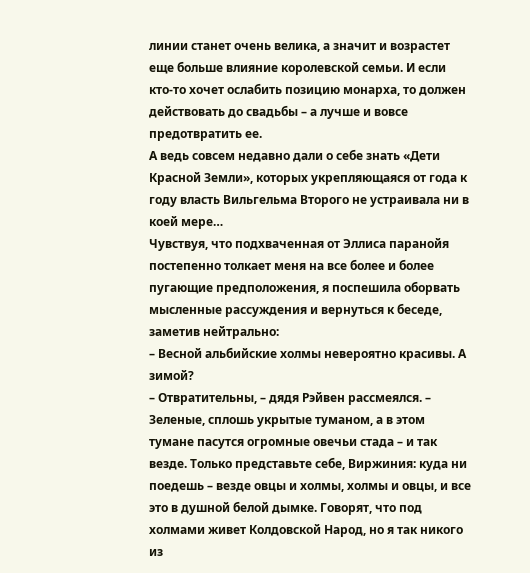линии станет очень велика, а значит и возрастет еще больше влияние королевской семьи. И если кто-то хочет ослабить позицию монарха, то должен действовать до свадьбы – а лучше и вовсе предотвратить ее.
А ведь совсем недавно дали о себе знать «Дети Красной Земли», которых укрепляющаяся от года к году власть Вильгельма Второго не устраивала ни в коей мере…
Чувствуя, что подхваченная от Эллиса паранойя постепенно толкает меня на все более и более пугающие предположения, я поспешила оборвать мысленные рассуждения и вернуться к беседе, заметив нейтрально:
– Весной альбийские холмы невероятно красивы. А зимой?
– Отвратительны, – дядя Рэйвен рассмеялся. – Зеленые, сплошь укрытые туманом, а в этом тумане пасутся огромные овечьи стада – и так везде. Только представьте себе, Виржиния: куда ни поедешь – везде овцы и холмы, холмы и овцы, и все это в душной белой дымке. Говорят, что под холмами живет Колдовской Народ, но я так никого из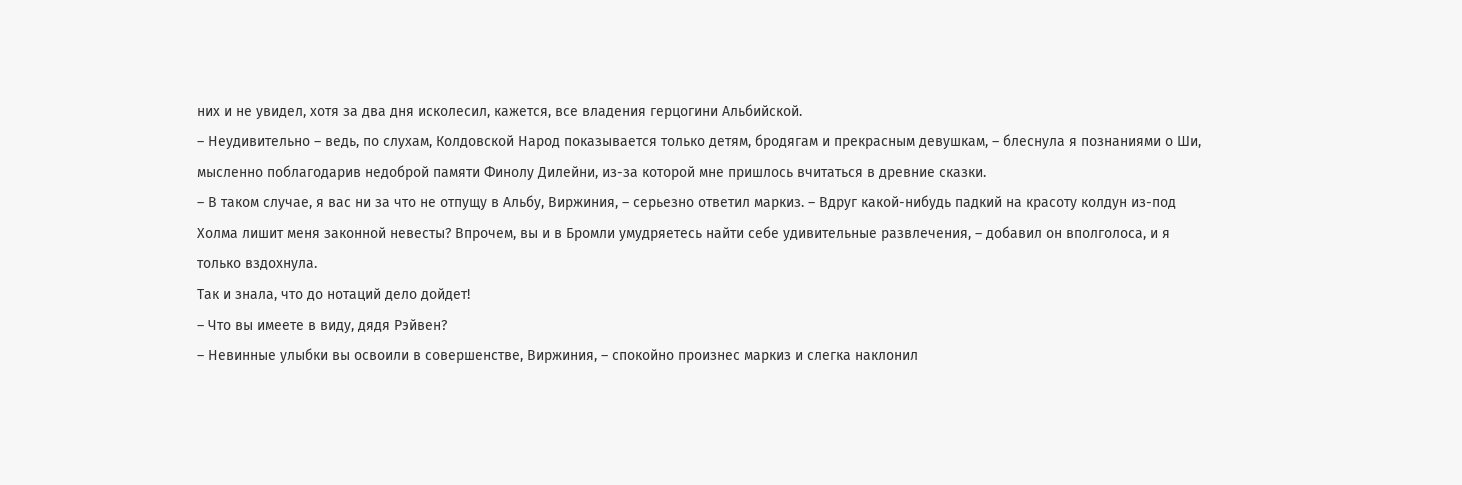них и не увидел, хотя за два дня исколесил, кажется, все владения герцогини Альбийской.
– Неудивительно – ведь, по слухам, Колдовской Народ показывается только детям, бродягам и прекрасным девушкам, – блеснула я познаниями о Ши, мысленно поблагодарив недоброй памяти Финолу Дилейни, из-за которой мне пришлось вчитаться в древние сказки.
– В таком случае, я вас ни за что не отпущу в Альбу, Виржиния, – серьезно ответил маркиз. – Вдруг какой-нибудь падкий на красоту колдун из-под Холма лишит меня законной невесты? Впрочем, вы и в Бромли умудряетесь найти себе удивительные развлечения, – добавил он вполголоса, и я только вздохнула.
Так и знала, что до нотаций дело дойдет!
– Что вы имеете в виду, дядя Рэйвен?
– Невинные улыбки вы освоили в совершенстве, Виржиния, – спокойно произнес маркиз и слегка наклонил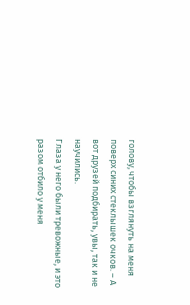голову, чтобы взглянуть на меня поверх синих стеклышек очков. – А вот друзей подбирать, увы, так и не научились.
Глаза у него были тревожные, и это разом отбило у меня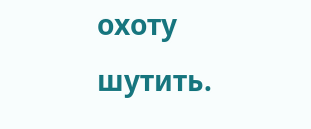охоту шутить.